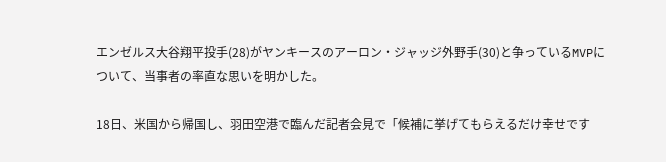エンゼルス大谷翔平投手(28)がヤンキースのアーロン・ジャッジ外野手(30)と争っているMVPについて、当事者の率直な思いを明かした。

18日、米国から帰国し、羽田空港で臨んだ記者会見で「候補に挙げてもらえるだけ幸せです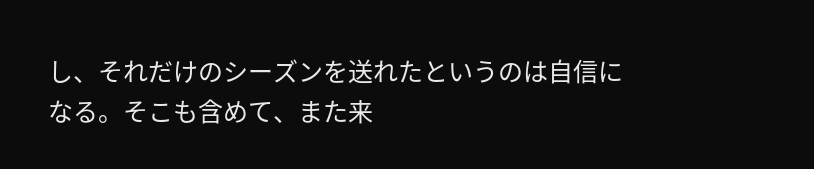し、それだけのシーズンを送れたというのは自信になる。そこも含めて、また来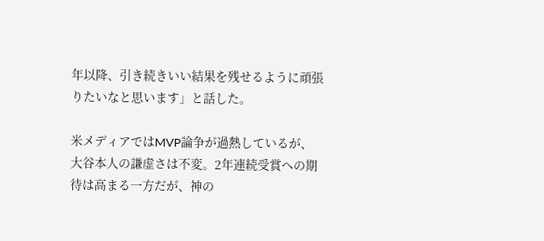年以降、引き続きいい結果を残せるように頑張りたいなと思います」と話した。

米メディアではMVP論争が過熱しているが、大谷本人の謙虚さは不変。2年連続受賞への期待は高まる一方だが、神の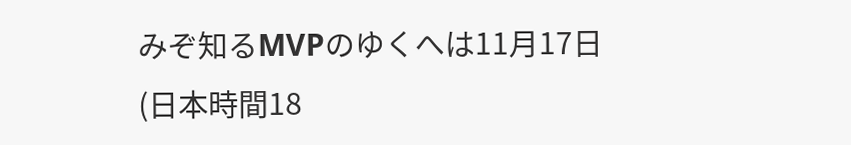みぞ知るMVPのゆくへは11月17日(日本時間18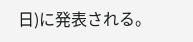日)に発表される。